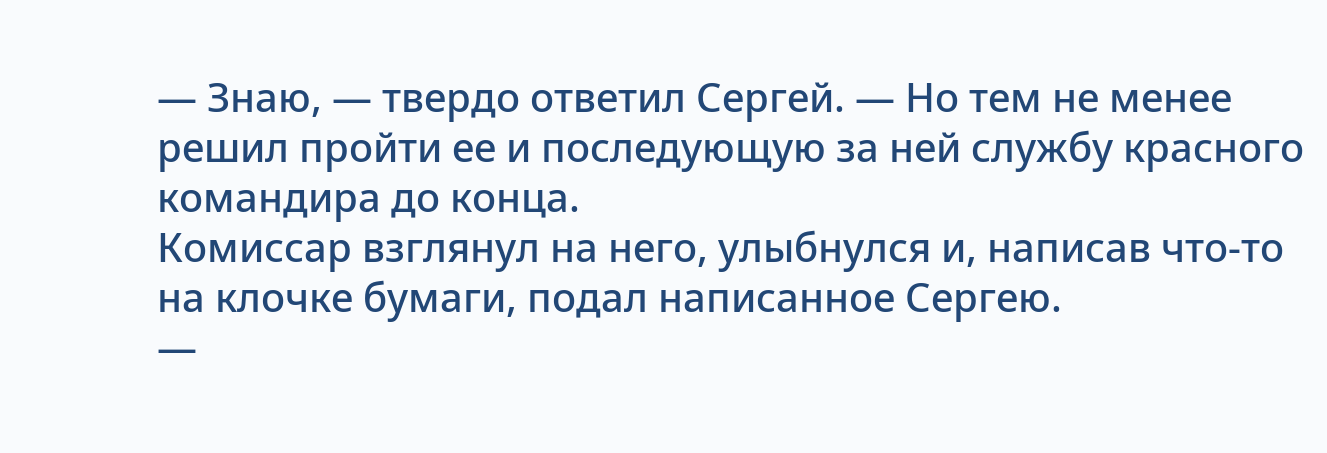— Знаю, — твердо ответил Сергей. — Но тем не менее решил пройти ее и последующую за ней службу красного командира до конца.
Комиссар взглянул на него, улыбнулся и, написав что-то на клочке бумаги, подал написанное Сергею.
—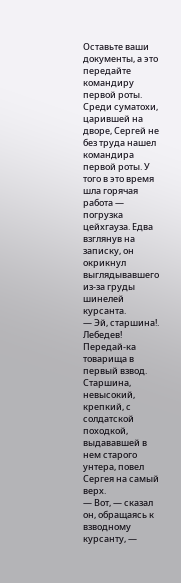Оставьте ваши документы, а это передайте командиру первой роты.
Среди суматохи, царившей на дворе, Сергей не без труда нашел командира первой роты. У того в это время шла горячая работа — погрузка цейхгауза. Едва взглянув на записку, он окрикнул выглядывавшего из-за груды шинелей курсанта.
— Эй, старшина!. Лебедев! Передай-ка товарища в первый взвод.
Старшина, невысокий, крепкий, с солдатской походкой, выдававшей в нем старого унтера, повел Сергея на самый верх.
— Вот, — сказал он, обращаясь к взводному курсанту, —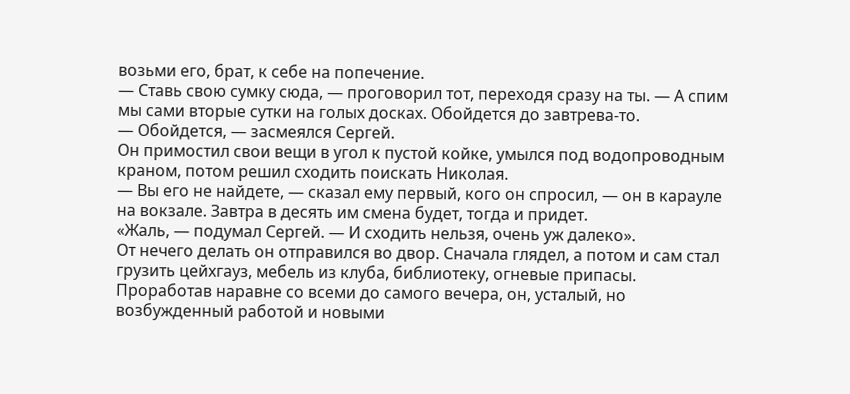возьми его, брат, к себе на попечение.
— Ставь свою сумку сюда, — проговорил тот, переходя сразу на ты. — А спим мы сами вторые сутки на голых досках. Обойдется до завтрева-то.
— Обойдется, — засмеялся Сергей.
Он примостил свои вещи в угол к пустой койке, умылся под водопроводным краном, потом решил сходить поискать Николая.
— Вы его не найдете, — сказал ему первый, кого он спросил, — он в карауле на вокзале. Завтра в десять им смена будет, тогда и придет.
«Жаль, — подумал Сергей. — И сходить нельзя, очень уж далеко».
От нечего делать он отправился во двор. Сначала глядел, а потом и сам стал грузить цейхгауз, мебель из клуба, библиотеку, огневые припасы. Проработав наравне со всеми до самого вечера, он, усталый, но возбужденный работой и новыми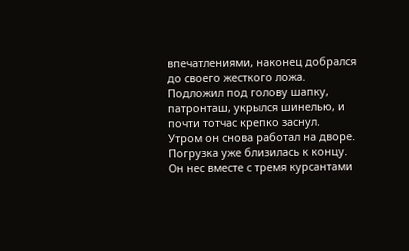впечатлениями, наконец добрался до своего жесткого ложа. Подложил под голову шапку, патронташ, укрылся шинелью, и почти тотчас крепко заснул.
Утром он снова работал на дворе. Погрузка уже близилась к концу. Он нес вместе с тремя курсантами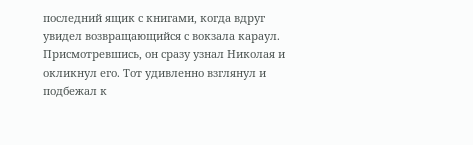последний ящик с книгами, когда вдруг увидел возвращающийся с вокзала караул. Присмотревшись, он сразу узнал Николая и окликнул его. Тот удивленно взглянул и подбежал к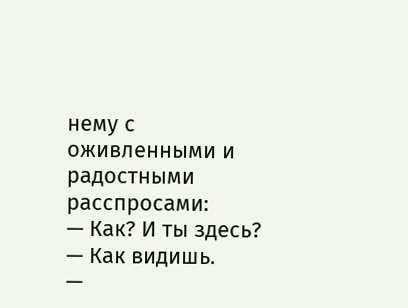нему с оживленными и радостными расспросами:
— Как? И ты здесь?
— Как видишь.
—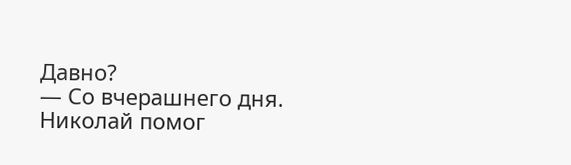Давно?
— Со вчерашнего дня.
Николай помог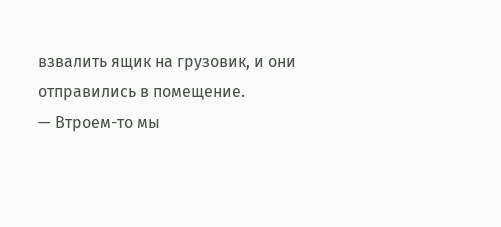взвалить ящик на грузовик, и они отправились в помещение.
— Втроем-то мы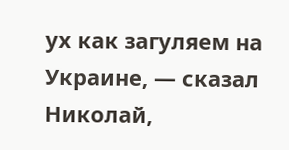ух как загуляем на Украине, — сказал Николай,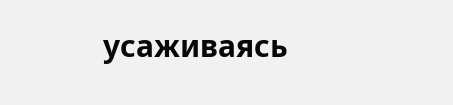усаживаясь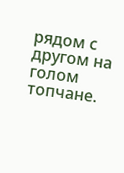рядом с другом на голом топчане.